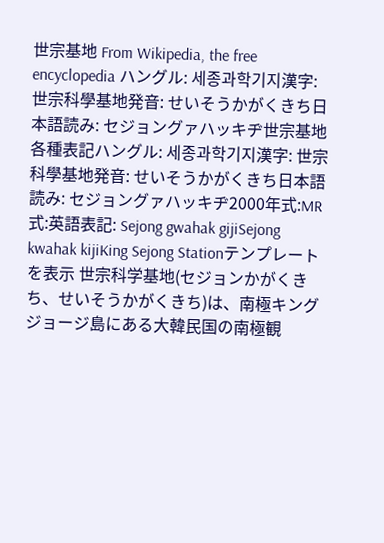世宗基地 From Wikipedia, the free encyclopedia ハングル: 세종과학기지漢字: 世宗科學基地発音: せいそうかがくきち日本語読み: セジョングァハッキヂ世宗基地各種表記ハングル: 세종과학기지漢字: 世宗科學基地発音: せいそうかがくきち日本語読み: セジョングァハッキヂ2000年式:MR式:英語表記: Sejong gwahak gijiSejong kwahak kijiKing Sejong Stationテンプレートを表示 世宗科学基地(セジョンかがくきち、せいそうかがくきち)は、南極キングジョージ島にある大韓民国の南極観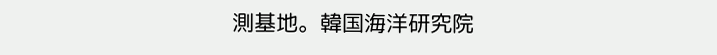測基地。韓国海洋研究院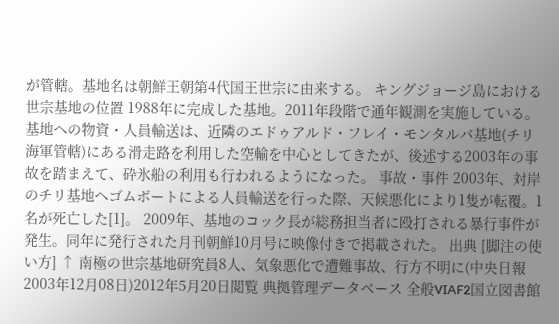が管轄。基地名は朝鮮王朝第4代国王世宗に由来する。 キングジョージ島における世宗基地の位置 1988年に完成した基地。2011年段階で通年観測を実施している。基地への物資・人員輸送は、近隣のエドゥアルド・フレイ・モンタルバ基地(チリ海軍管轄)にある滑走路を利用した空輸を中心としてきたが、後述する2003年の事故を踏まえて、砕氷船の利用も行われるようになった。 事故・事件 2003年、対岸のチリ基地へゴムボートによる人員輸送を行った際、天候悪化により1隻が転覆。1名が死亡した[1]。 2009年、基地のコック長が総務担当者に殴打される暴行事件が発生。同年に発行された月刊朝鮮10月号に映像付きで掲載された。 出典 [脚注の使い方] ↑ 南極の世宗基地研究員8人、気象悪化で遭難事故、行方不明に(中央日報2003年12月08日)2012年5月20日閲覧 典拠管理データベース 全般VIAF2国立図書館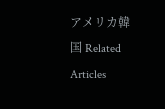アメリカ韓国 Related Articles